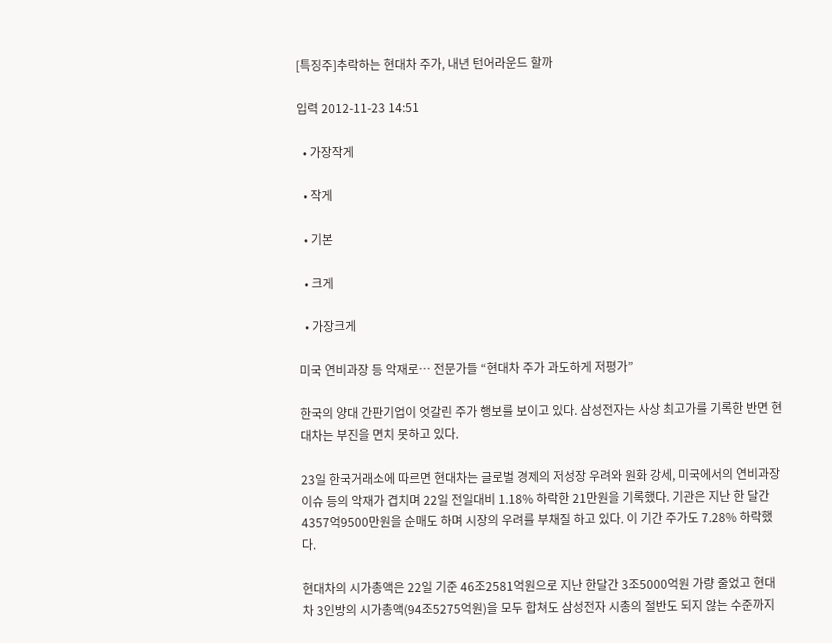[특징주]추락하는 현대차 주가, 내년 턴어라운드 할까

입력 2012-11-23 14:51

  • 가장작게

  • 작게

  • 기본

  • 크게

  • 가장크게

미국 연비과장 등 악재로… 전문가들 “현대차 주가 과도하게 저평가”

한국의 양대 간판기업이 엇갈린 주가 행보를 보이고 있다. 삼성전자는 사상 최고가를 기록한 반면 현대차는 부진을 면치 못하고 있다.

23일 한국거래소에 따르면 현대차는 글로벌 경제의 저성장 우려와 원화 강세, 미국에서의 연비과장 이슈 등의 악재가 겹치며 22일 전일대비 1.18% 하락한 21만원을 기록했다. 기관은 지난 한 달간 4357억9500만원을 순매도 하며 시장의 우려를 부채질 하고 있다. 이 기간 주가도 7.28% 하락했다.

현대차의 시가총액은 22일 기준 46조2581억원으로 지난 한달간 3조5000억원 가량 줄었고 현대차 3인방의 시가총액(94조5275억원)을 모두 합쳐도 삼성전자 시총의 절반도 되지 않는 수준까지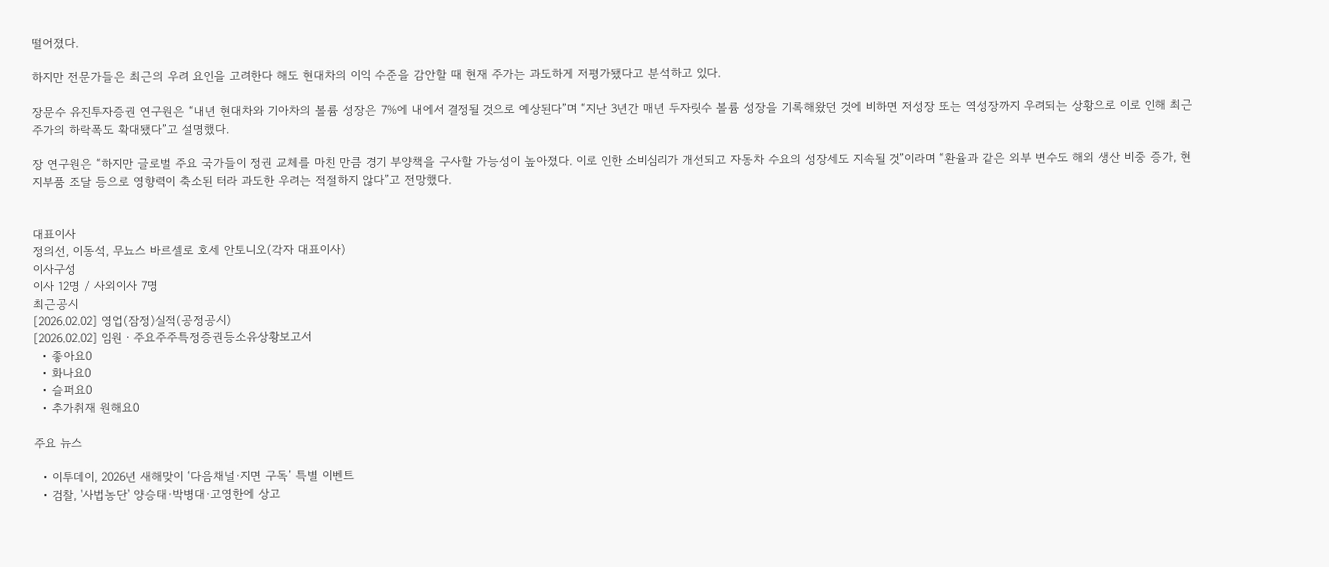떨어졌다.

하지만 전문가들은 최근의 우려 요인을 고려한다 해도 현대차의 이익 수준을 감안할 때 현재 주가는 과도하게 저평가됐다고 분석하고 있다.

장문수 유진투자증권 연구원은 “내년 현대차와 기아차의 볼륨 성장은 7%에 내에서 결정될 것으로 예상된다”며 “지난 3년간 매년 두자릿수 볼륨 성장을 기록해왔던 것에 비하면 저성장 또는 역성장까지 우려되는 상황으로 이로 인해 최근 주가의 하락폭도 확대됐다”고 설명했다.

장 연구원은 “하지만 글로벌 주요 국가들이 정권 교체를 마친 만큼 경기 부양책을 구사할 가능성이 높아졌다. 이로 인한 소비심리가 개선되고 자동차 수요의 성장세도 지속될 것”이라며 “환율과 같은 외부 변수도 해외 생산 비중 증가, 현지부품 조달 등으로 영향력이 축소된 터라 과도한 우려는 적절하지 않다”고 전망했다.


대표이사
정의선, 이동석, 무뇨스 바르셀로 호세 안토니오(각자 대표이사)
이사구성
이사 12명 / 사외이사 7명
최근공시
[2026.02.02] 영업(잠정)실적(공정공시)
[2026.02.02] 임원ㆍ주요주주특정증권등소유상황보고서
  • 좋아요0
  • 화나요0
  • 슬퍼요0
  • 추가취재 원해요0

주요 뉴스

  • 이투데이, 2026년 새해맞이 ‘다음채널·지면 구독’ 특별 이벤트
  • 검찰, '사법농단' 양승태·박병대·고영한에 상고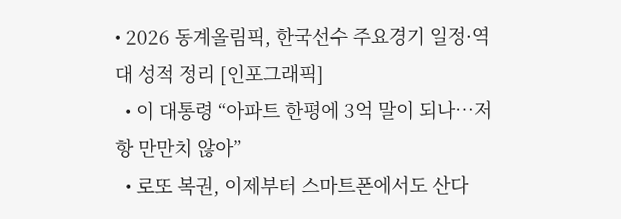• 2026 동계올림픽, 한국선수 주요경기 일정·역대 성적 정리 [인포그래픽]
  • 이 대통령 “아파트 한평에 3억 말이 되나…저항 만만치 않아”
  • 로또 복권, 이제부터 스마트폰에서도 산다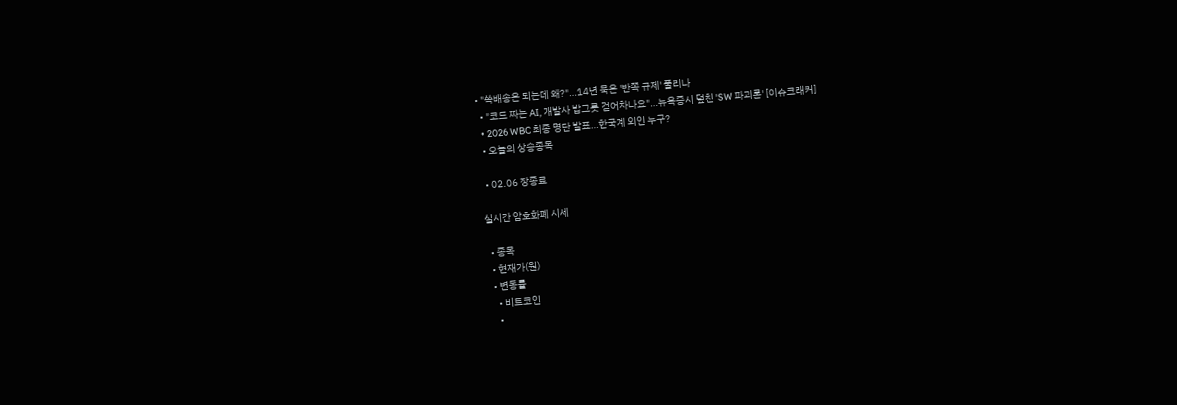• "쓱배송은 되는데 왜?"…14년 묵은 '반쪽 규제' 풀리나
  • "코드 짜는 AI, 개발사 밥그릇 걷어차나요"…뉴욕증시 덮친 'SW 파괴론' [이슈크래커]
  • 2026 WBC 최종 명단 발표…한국계 외인 누구?
  • 오늘의 상승종목

  • 02.06 장종료

실시간 암호화폐 시세

  • 종목
  • 현재가(원)
  • 변동률
    • 비트코인
    •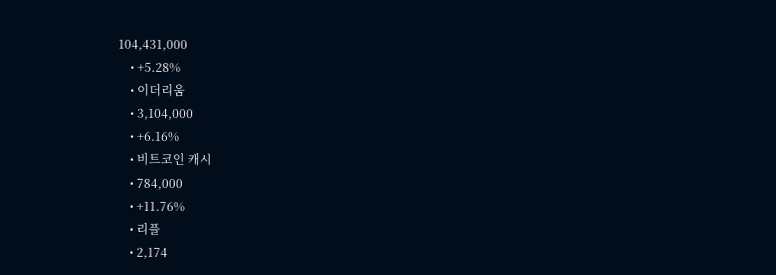104,431,000
    • +5.28%
    • 이더리움
    • 3,104,000
    • +6.16%
    • 비트코인 캐시
    • 784,000
    • +11.76%
    • 리플
    • 2,174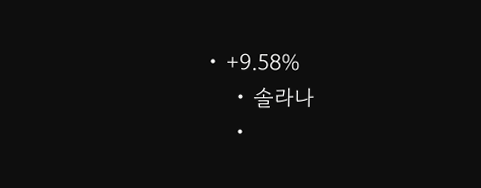• +9.58%
    • 솔라나
    •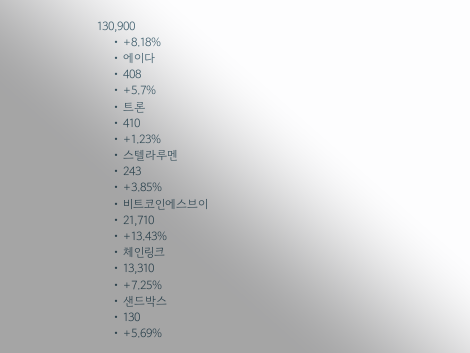130,900
    • +8.18%
    • 에이다
    • 408
    • +5.7%
    • 트론
    • 410
    • +1.23%
    • 스텔라루멘
    • 243
    • +3.85%
    • 비트코인에스브이
    • 21,710
    • +13.43%
    • 체인링크
    • 13,310
    • +7.25%
    • 샌드박스
    • 130
    • +5.69%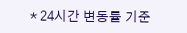* 24시간 변동률 기준